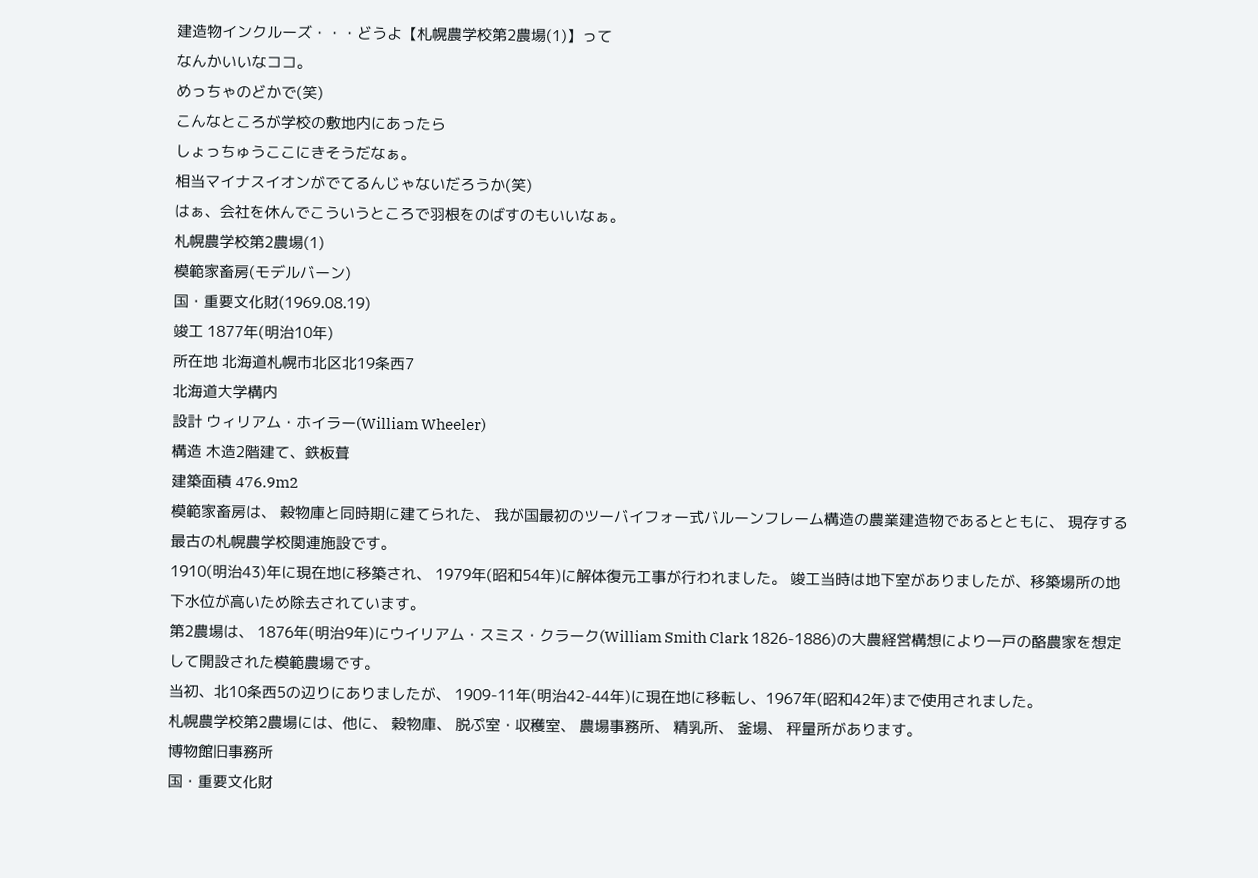建造物インクルーズ・・・どうよ【札幌農学校第2農場(1)】って
なんかいいなココ。
めっちゃのどかで(笑)
こんなところが学校の敷地内にあったら
しょっちゅうここにきそうだなぁ。
相当マイナスイオンがでてるんじゃないだろうか(笑)
はぁ、会社を休んでこういうところで羽根をのばすのもいいなぁ。
札幌農学校第2農場(1)
模範家畜房(モデルバーン)
国・重要文化財(1969.08.19)
竣工 1877年(明治10年)
所在地 北海道札幌市北区北19条西7
北海道大学構内
設計 ウィリアム・ホイラー(William Wheeler)
構造 木造2階建て、鉄板葺
建築面積 476.9m2
模範家畜房は、 穀物庫と同時期に建てられた、 我が国最初のツーバイフォー式バルーンフレーム構造の農業建造物であるとともに、 現存する最古の札幌農学校関連施設です。
1910(明治43)年に現在地に移築され、 1979年(昭和54年)に解体復元工事が行われました。 竣工当時は地下室がありましたが、移築場所の地下水位が高いため除去されています。
第2農場は、 1876年(明治9年)にウイリアム・スミス・クラーク(William Smith Clark 1826-1886)の大農経営構想により一戸の酪農家を想定して開設された模範農場です。
当初、北10条西5の辺りにありましたが、 1909-11年(明治42-44年)に現在地に移転し、1967年(昭和42年)まで使用されました。
札幌農学校第2農場には、他に、 穀物庫、 脱ぷ室・収穫室、 農場事務所、 精乳所、 釜場、 秤量所があります。
博物館旧事務所
国・重要文化財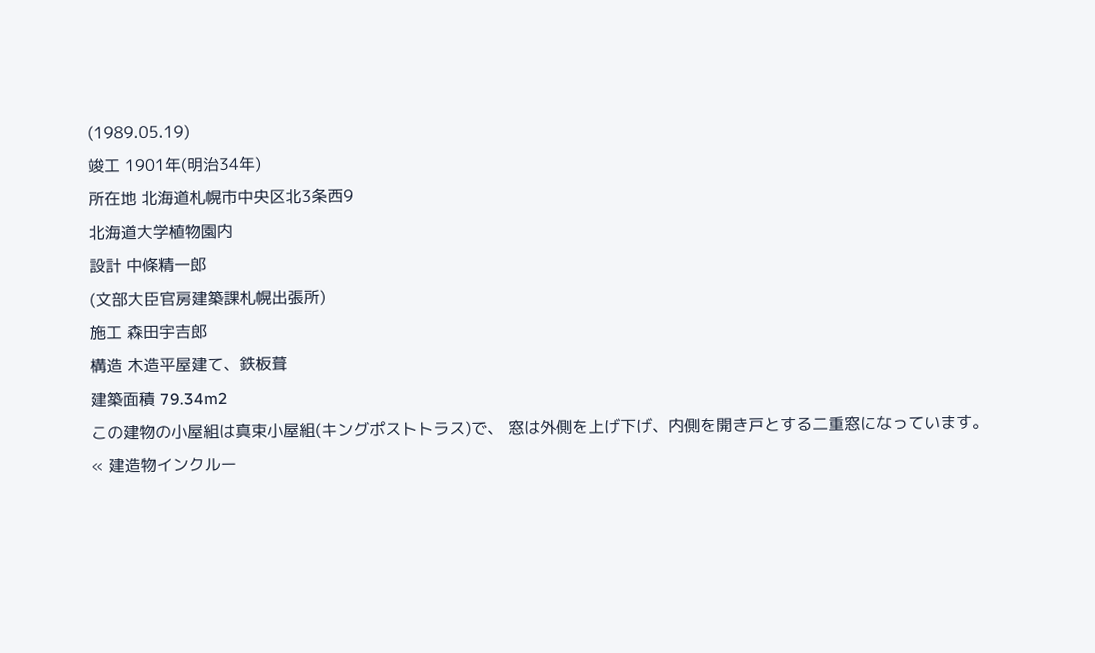(1989.05.19)
竣工 1901年(明治34年)
所在地 北海道札幌市中央区北3条西9
北海道大学植物園内
設計 中條精一郎
(文部大臣官房建築課札幌出張所)
施工 森田宇吉郎
構造 木造平屋建て、鉄板葺
建築面積 79.34m2
この建物の小屋組は真束小屋組(キングポストトラス)で、 窓は外側を上げ下げ、内側を開き戸とする二重窓になっています。
« 建造物インクルー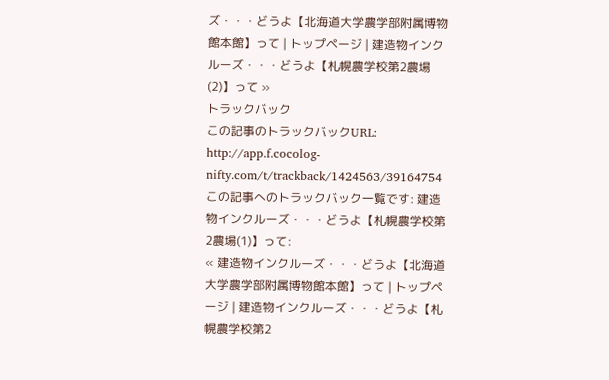ズ・・・どうよ【北海道大学農学部附属博物館本館】って | トップページ | 建造物インクルーズ・・・どうよ【札幌農学校第2農場(2)】って »
トラックバック
この記事のトラックバックURL:
http://app.f.cocolog-nifty.com/t/trackback/1424563/39164754
この記事へのトラックバック一覧です: 建造物インクルーズ・・・どうよ【札幌農学校第2農場(1)】って:
« 建造物インクルーズ・・・どうよ【北海道大学農学部附属博物館本館】って | トップページ | 建造物インクルーズ・・・どうよ【札幌農学校第2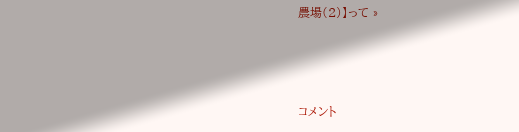農場(2)】って »



コメント